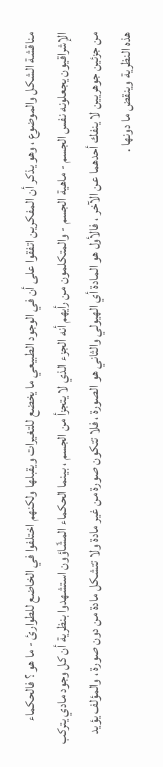مناقشة الشكل والموضوع ، وهو يذكر أن المفكرين اتفقوا على أن في الوجود الطبيعي ما يخضع للتغيرات ويقبلها ولكنهم اختلفوا في الخاضع للطوارئ - ما هو ؟ فالحكماء الإشراقيون يجعلونه نفس الجسم - ماهية الجسم - والمتكلمون من رأيهم أنه الجزء الذي لا يتجزأ من الجسم ، بينما الحكماء المشّاؤون استشهدوا بنظرية أن كل وجود مادي يتركب من جزئين جوهريين لا ينفك أحدهما عن الآخر ، فالأول هو المادة أي الهيولي والثاني هو الصورة ، فلا تتكون صورة من غير مادة ولا تتشكل مادة من دون صورة ، والمؤلف يؤيد هذه النظرية وينقض ما دونها .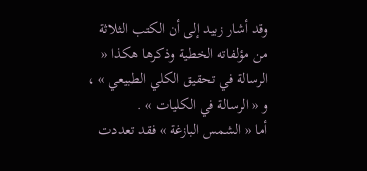وقد أشار زبيد إلى أن الكتب الثلاثة من مؤلفاته الخطية وذكرها هكذا « الرسالة في تحقيق الكلي الطبيعي » ، و « الرسالة في الكليات » .
أما « الشمس البازغة » فقد تعددت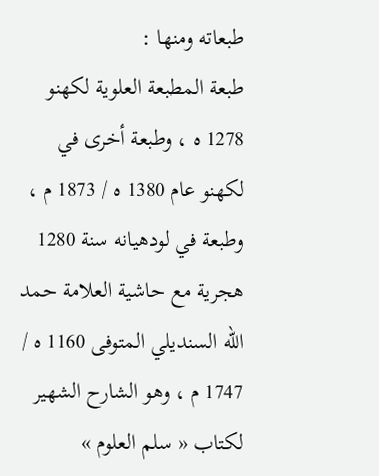طبعاته ومنها :
طبعة المطبعة العلوية لكهنو 1278 ه ، وطبعة أخرى في لكهنو عام 1380 ه / 1873 م ، وطبعة في لودهيانه سنة 1280 هجرية مع حاشية العلامة حمد الله السنديلي المتوفى 1160 ه / 1747 م ، وهو الشارح الشهير لكتاب « سلم العلوم »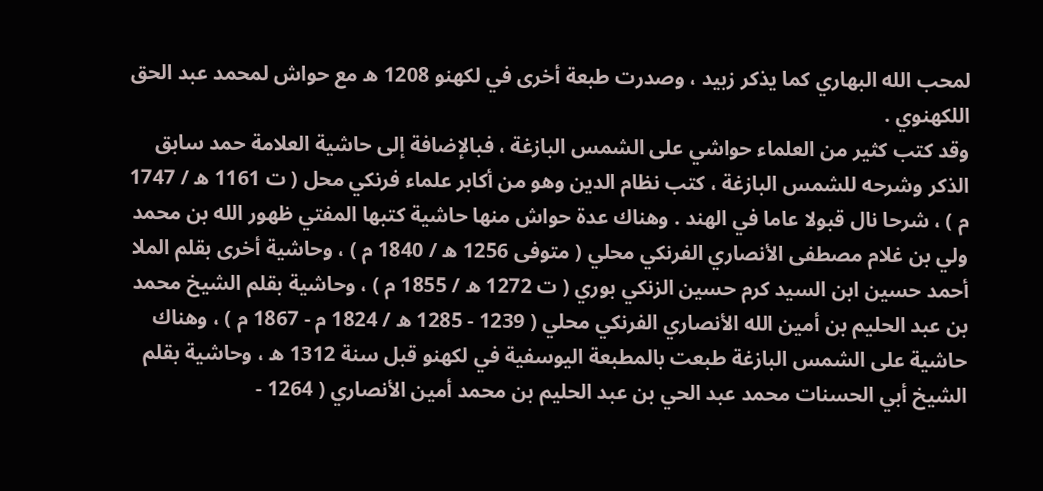لمحب الله البهاري كما يذكر زبيد ، وصدرت طبعة أخرى في لكهنو 1208 ه مع حواش لمحمد عبد الحق اللكهنوي .
وقد كتب كثير من العلماء حواشي على الشمس البازغة ، فبالإضافة إلى حاشية العلامة حمد سابق الذكر وشرحه للشمس البازغة ، كتب نظام الدين وهو من أكابر علماء فرنكي محل ( ت 1161 ه / 1747 م ) ، شرحا نال قبولا عاما في الهند . وهناك عدة حواش منها حاشية كتبها المفتي ظهور الله بن محمد ولي بن غلام مصطفى الأنصاري الفرنكي محلي ( متوفى 1256 ه / 1840 م ) ، وحاشية أخرى بقلم الملا أحمد حسين ابن السيد كرم حسين الزنكي بوري ( ت 1272 ه / 1855 م ) ، وحاشية بقلم الشيخ محمد بن عبد الحليم بن أمين الله الأنصاري الفرنكي محلي ( 1239 - 1285 ه / 1824 م - 1867 م ) ، وهناك حاشية على الشمس البازغة طبعت بالمطبعة اليوسفية في لكهنو قبل سنة 1312 ه ، وحاشية بقلم الشيخ أبي الحسنات محمد عبد الحي بن عبد الحليم بن محمد أمين الأنصاري ( 1264 -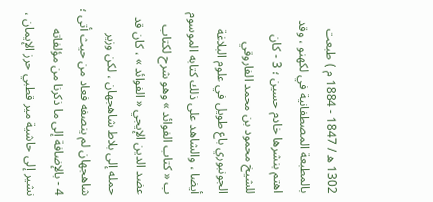1302 ه / 1847 - 1884 م ) طبعت بالمطبعة المصطفانية في لكهنو ، وقد اهتم بنشرها خادم حسين ؛ 3 - كان للشيخ محمود بن محمد الفاروقي الجونبوري باع طويل في علوم البلاغة أيضا ، والشاهد على ذلك كتابه الموسوم ب « كتاب الفوائد » وهو شرح لكتاب عضد الدين الإيجي « الفوائد » ، كان قد حمله إلى بلاط شاهجهان ، لكن وزير شاهجهان لم ينصفه فعاد من حيث أتى ؛ 4 - بالإضافة إلى ما ذكرنا من مؤلفاته نشير إلى حاشية مير قطبي حرز الإيمان ،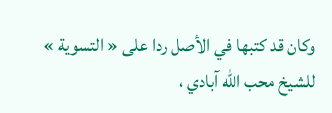وكان قد كتبها في الأصل ردا على « التسوية » للشيخ محب الله آبادي ،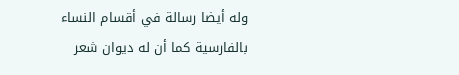وله أيضا رسالة في أقسام النساء بالفارسية كما أن له ديوان شعر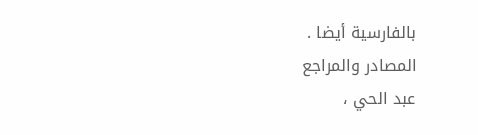بالفارسية أيضا .
المصادر والمراجع
عبد الحي ،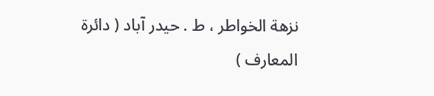نزهة الخواطر ، ط . حيدر آباد ( دائرة المعارف )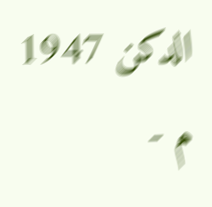الدكن 1947 م -